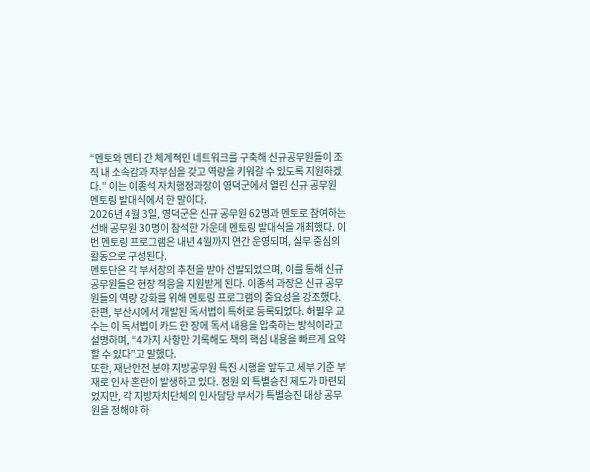“멘토와 멘티 간 체계적인 네트워크를 구축해 신규공무원들이 조직 내 소속감과 자부심을 갖고 역량을 키워갈 수 있도록 지원하겠다.” 이는 이종석 자치행정과장이 영덕군에서 열린 신규 공무원 멘토링 발대식에서 한 말이다.
2026년 4월 3일, 영덕군은 신규 공무원 62명과 멘토로 참여하는 선배 공무원 30명이 참석한 가운데 멘토링 발대식을 개최했다. 이번 멘토링 프로그램은 내년 4월까지 연간 운영되며, 실무 중심의 활동으로 구성된다.
멘토단은 각 부서장의 추천을 받아 선발되었으며, 이를 통해 신규 공무원들은 현장 적응을 지원받게 된다. 이종석 과장은 신규 공무원들의 역량 강화를 위해 멘토링 프로그램의 중요성을 강조했다.
한편, 부산시에서 개발된 독서법이 특허로 등록되었다. 허필우 교수는 이 독서법이 카드 한 장에 독서 내용을 압축하는 방식이라고 설명하며, “4가지 사항만 기록해도 책의 핵심 내용을 빠르게 요약할 수 있다”고 말했다.
또한, 재난안전 분야 지방공무원 특진 시행을 앞두고 세부 기준 부재로 인사 혼란이 발생하고 있다. 정원 외 특별승진 제도가 마련되었지만, 각 지방자치단체의 인사담당 부서가 특별승진 대상 공무원을 정해야 하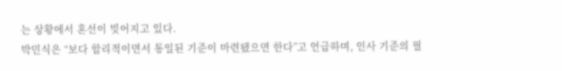는 상황에서 혼선이 빚어지고 있다.
박민식은 “보다 합리적이면서 통일된 기준이 마련됐으면 한다”고 언급하며, 인사 기준의 필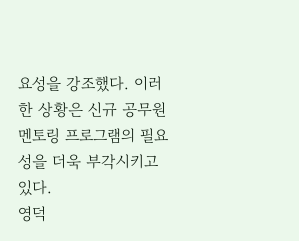요성을 강조했다. 이러한 상황은 신규 공무원 멘토링 프로그램의 필요성을 더욱 부각시키고 있다.
영덕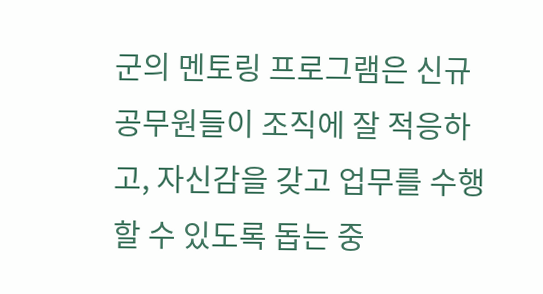군의 멘토링 프로그램은 신규 공무원들이 조직에 잘 적응하고, 자신감을 갖고 업무를 수행할 수 있도록 돕는 중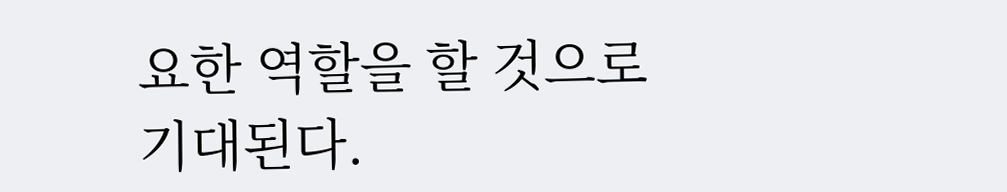요한 역할을 할 것으로 기대된다.